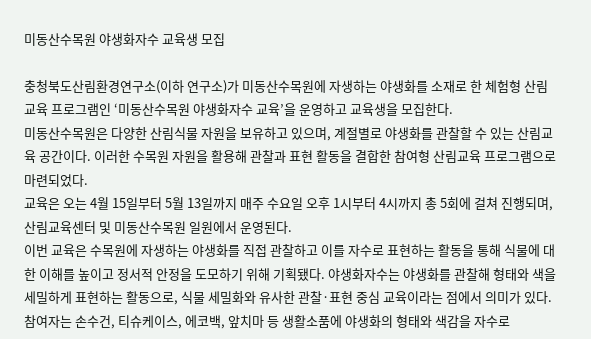미동산수목원 야생화자수 교육생 모집

충청북도산림환경연구소(이하 연구소)가 미동산수목원에 자생하는 야생화를 소재로 한 체험형 산림교육 프로그램인 ‘미동산수목원 야생화자수 교육’을 운영하고 교육생을 모집한다.
미동산수목원은 다양한 산림식물 자원을 보유하고 있으며, 계절별로 야생화를 관찰할 수 있는 산림교육 공간이다. 이러한 수목원 자원을 활용해 관찰과 표현 활동을 결합한 참여형 산림교육 프로그램으로 마련되었다.
교육은 오는 4월 15일부터 5월 13일까지 매주 수요일 오후 1시부터 4시까지 총 5회에 걸쳐 진행되며, 산림교육센터 및 미동산수목원 일원에서 운영된다.
이번 교육은 수목원에 자생하는 야생화를 직접 관찰하고 이를 자수로 표현하는 활동을 통해 식물에 대한 이해를 높이고 정서적 안정을 도모하기 위해 기획됐다. 야생화자수는 야생화를 관찰해 형태와 색을 세밀하게 표현하는 활동으로, 식물 세밀화와 유사한 관찰·표현 중심 교육이라는 점에서 의미가 있다.
참여자는 손수건, 티슈케이스, 에코백, 앞치마 등 생활소품에 야생화의 형태와 색감을 자수로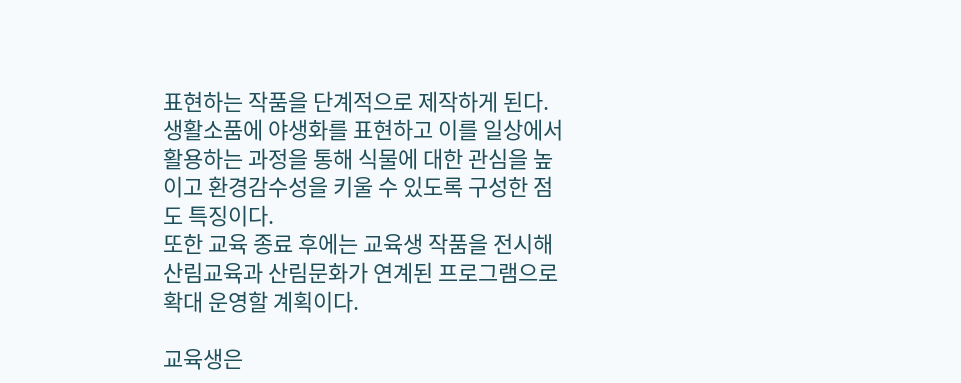표현하는 작품을 단계적으로 제작하게 된다. 생활소품에 야생화를 표현하고 이를 일상에서 활용하는 과정을 통해 식물에 대한 관심을 높이고 환경감수성을 키울 수 있도록 구성한 점도 특징이다.
또한 교육 종료 후에는 교육생 작품을 전시해 산림교육과 산림문화가 연계된 프로그램으로 확대 운영할 계획이다.

교육생은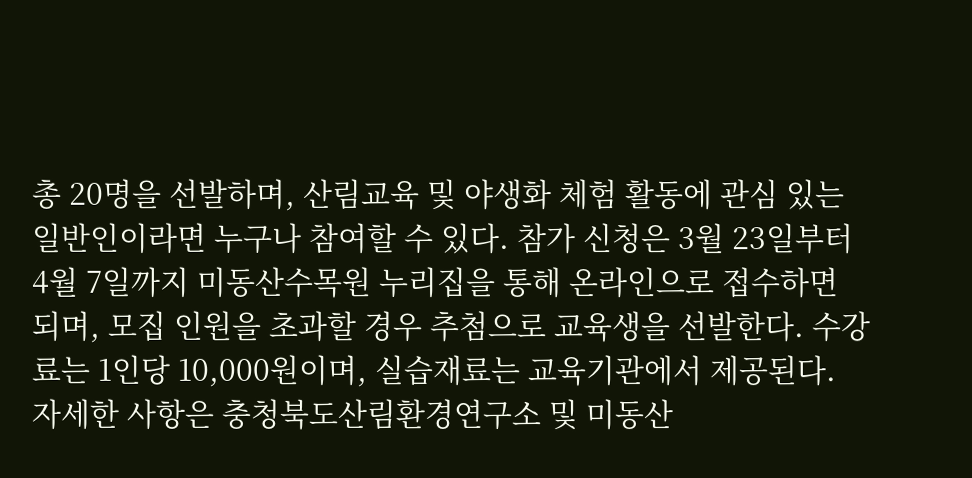총 20명을 선발하며, 산림교육 및 야생화 체험 활동에 관심 있는 일반인이라면 누구나 참여할 수 있다. 참가 신청은 3월 23일부터 4월 7일까지 미동산수목원 누리집을 통해 온라인으로 접수하면 되며, 모집 인원을 초과할 경우 추첨으로 교육생을 선발한다. 수강료는 1인당 10,000원이며, 실습재료는 교육기관에서 제공된다.
자세한 사항은 충청북도산림환경연구소 및 미동산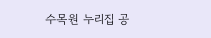수목원 누리집 공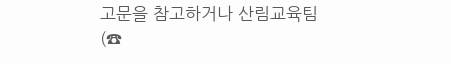고문을 참고하거나 산림교육팀(☎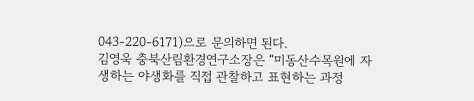043-220-6171)으로 문의하면 된다.
김영욱 충북산림환경연구소장은 “미동산수목원에 자생하는 야생화를 직접 관찰하고 표현하는 과정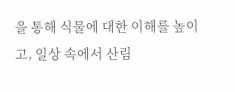을 통해 식물에 대한 이해를 높이고, 일상 속에서 산림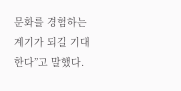문화를 경험하는 계기가 되길 기대한다”고 말했다.